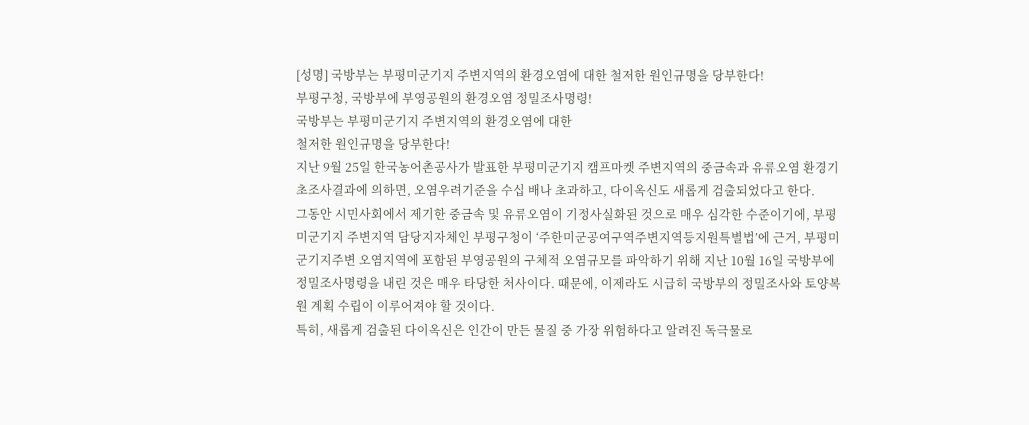[성명] 국방부는 부평미군기지 주변지역의 환경오염에 대한 철저한 원인규명을 당부한다!
부평구청, 국방부에 부영공원의 환경오염 정밀조사명령!
국방부는 부평미군기지 주변지역의 환경오염에 대한
철저한 원인규명을 당부한다!
지난 9월 25일 한국농어촌공사가 발표한 부평미군기지 캠프마켓 주변지역의 중금속과 유류오염 환경기초조사결과에 의하면, 오염우려기준을 수십 배나 초과하고, 다이옥신도 새롭게 검출되었다고 한다.
그동안 시민사회에서 제기한 중금속 및 유류오염이 기정사실화된 것으로 매우 심각한 수준이기에, 부평미군기지 주변지역 담당지자체인 부평구청이 ‘주한미군공여구역주변지역등지원특별법’에 근거, 부평미군기지주변 오염지역에 포함된 부영공원의 구체적 오염규모를 파악하기 위해 지난 10월 16일 국방부에 정밀조사명령을 내린 것은 매우 타당한 처사이다. 때문에, 이제라도 시급히 국방부의 정밀조사와 토양복원 계획 수립이 이루어져야 할 것이다.
특히, 새롭게 검출된 다이옥신은 인간이 만든 물질 중 가장 위험하다고 알려진 독극물로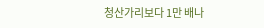청산가리보다 1만 배나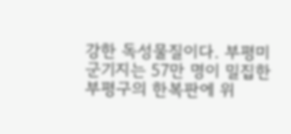강한 독성물질이다. 부평미군기지는 57만 명이 밀집한 부평구의 한복판에 위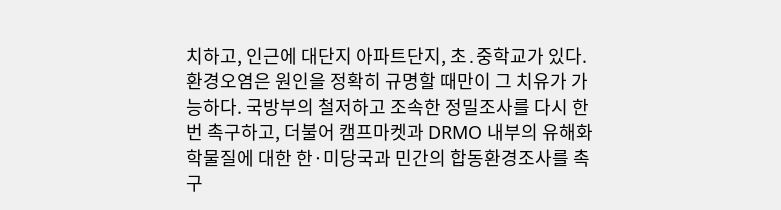치하고, 인근에 대단지 아파트단지, 초․중학교가 있다.
환경오염은 원인을 정확히 규명할 때만이 그 치유가 가능하다. 국방부의 철저하고 조속한 정밀조사를 다시 한 번 촉구하고, 더불어 캠프마켓과 DRMO 내부의 유해화학물질에 대한 한·미당국과 민간의 합동환경조사를 촉구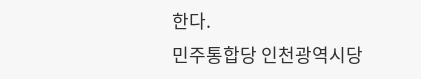한다.
민주통합당 인천광역시당